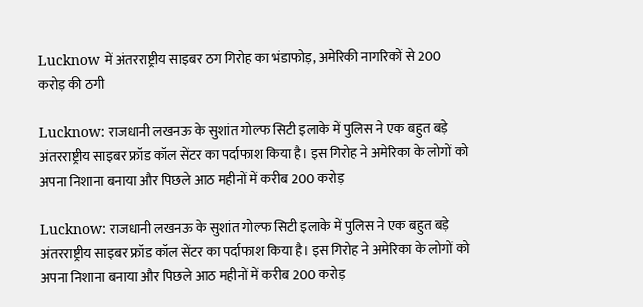Lucknow में अंतरराष्ट्रीय साइबर ठग गिरोह का भंडाफोड़, अमेरिकी नागरिकों से 200 करोड़ की ठगी

Lucknow: राजधानी लखनऊ के सुशांत गोल्फ सिटी इलाके में पुलिस ने एक बहुत बड़े अंतरराष्ट्रीय साइबर फ्रॉड कॉल सेंटर का पर्दाफाश किया है। इस गिरोह ने अमेरिका के लोगों को अपना निशाना बनाया और पिछले आठ महीनों में करीब 200 करोड़

Lucknow: राजधानी लखनऊ के सुशांत गोल्फ सिटी इलाके में पुलिस ने एक बहुत बड़े अंतरराष्ट्रीय साइबर फ्रॉड कॉल सेंटर का पर्दाफाश किया है। इस गिरोह ने अमेरिका के लोगों को अपना निशाना बनाया और पिछले आठ महीनों में करीब 200 करोड़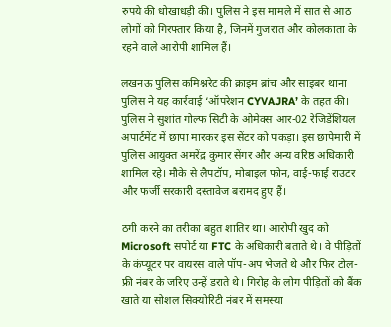रुपये की धोखाधड़ी की। पुलिस ने इस मामले में सात से आठ लोगों को गिरफ्तार किया है, जिनमें गुजरात और कोलकाता के रहने वाले आरोपी शामिल हैं।

लखनऊ पुलिस कमिश्नरेट की क्राइम ब्रांच और साइबर थाना पुलिस ने यह कार्रवाई ‘ऑपरेशन CYVAJRA’ के तहत की। पुलिस ने सुशांत गोल्फ सिटी के ओमेक्स आर-02 रेजिडेंशियल अपार्टमेंट में छापा मारकर इस सेंटर को पकड़ा। इस छापेमारी में पुलिस आयुक्त अमरेंद्र कुमार सेंगर और अन्य वरिष्ठ अधिकारी शामिल रहे। मौके से लैपटॉप, मोबाइल फोन, वाई-फाई राउटर और फर्जी सरकारी दस्तावेज बरामद हुए हैं।

ठगी करने का तरीका बहुत शातिर था। आरोपी खुद को Microsoft सपोर्ट या FTC के अधिकारी बताते थे। वे पीड़ितों के कंप्यूटर पर वायरस वाले पॉप-अप भेजते थे और फिर टोल-फ्री नंबर के जरिए उन्हें डराते थे। गिरोह के लोग पीड़ितों को बैंक खाते या सोशल सिक्योरिटी नंबर में समस्या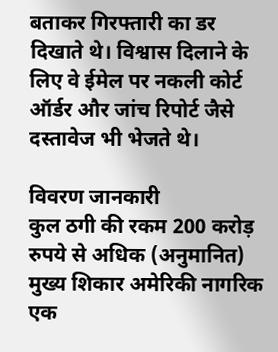बताकर गिरफ्तारी का डर दिखाते थे। विश्वास दिलाने के लिए वे ईमेल पर नकली कोर्ट ऑर्डर और जांच रिपोर्ट जैसे दस्तावेज भी भेजते थे।

विवरण जानकारी
कुल ठगी की रकम 200 करोड़ रुपये से अधिक (अनुमानित)
मुख्य शिकार अमेरिकी नागरिक
एक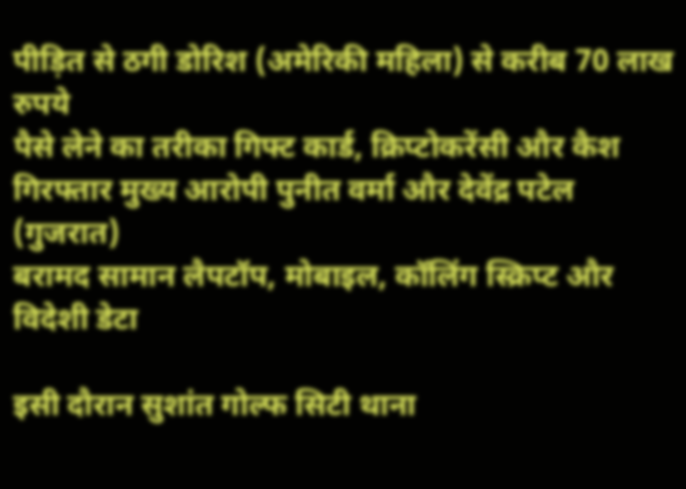पीड़ित से ठगी डोरिश (अमेरिकी महिला) से करीब 70 लाख रुपये
पैसे लेने का तरीका गिफ्ट कार्ड, क्रिप्टोकरेंसी और कैश
गिरफ्तार मुख्य आरोपी पुनीत वर्मा और देवेंद्र पटेल (गुजरात)
बरामद सामान लैपटॉप, मोबाइल, कॉलिंग स्क्रिप्ट और विदेशी डेटा

इसी दौरान सुशांत गोल्फ सिटी थाना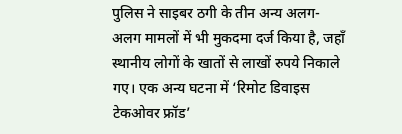पुलिस ने साइबर ठगी के तीन अन्य अलग-अलग मामलों में भी मुकदमा दर्ज किया है, जहाँ स्थानीय लोगों के खातों से लाखों रुपये निकाले गए। एक अन्य घटना में ‘रिमोट डिवाइस टेकओवर फ्रॉड’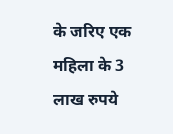के जरिए एक महिला के 3 लाख रुपये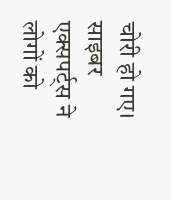चोरी हो गए। साइबर एक्सपर्ट्स ने लोगों को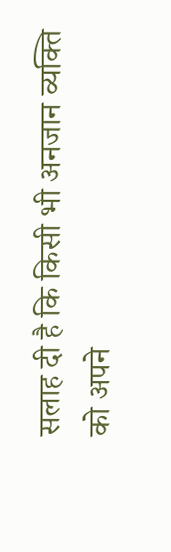सलाह दी है कि किसी भी अनजान व्यक्ति को अपने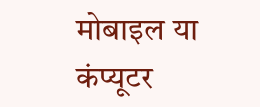मोबाइल या कंप्यूटर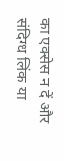का एक्सेस न दें और संदिग्ध लिंक या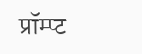प्रॉम्प्ट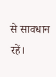से सावधान रहें।